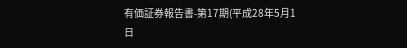有価証券報告書-第17期(平成28年5月1日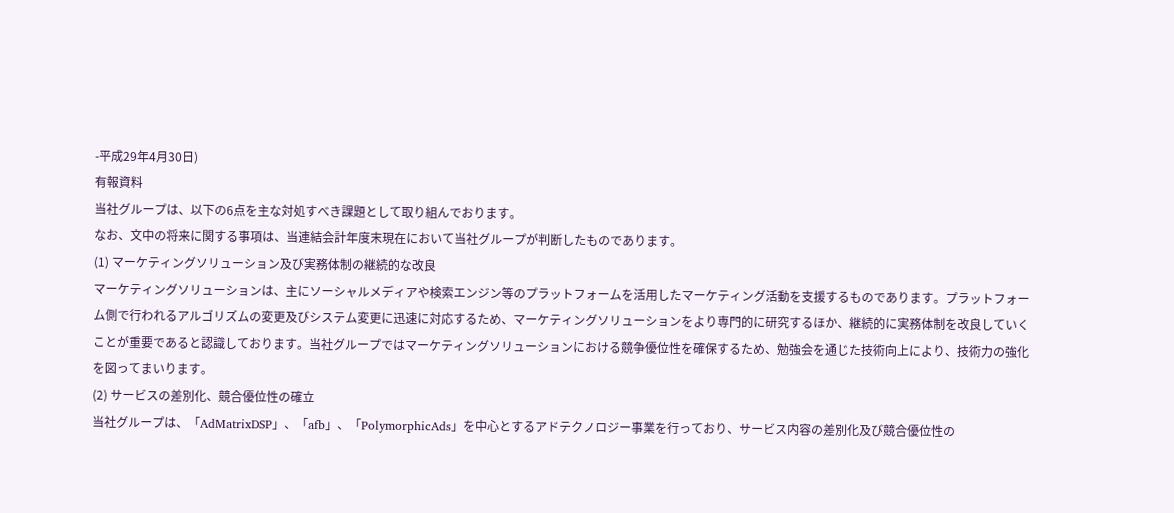-平成29年4月30日)
有報資料
当社グループは、以下の6点を主な対処すべき課題として取り組んでおります。
なお、文中の将来に関する事項は、当連結会計年度末現在において当社グループが判断したものであります。
(1) マーケティングソリューション及び実務体制の継続的な改良
マーケティングソリューションは、主にソーシャルメディアや検索エンジン等のプラットフォームを活用したマーケティング活動を支援するものであります。プラットフォーム側で行われるアルゴリズムの変更及びシステム変更に迅速に対応するため、マーケティングソリューションをより専門的に研究するほか、継続的に実務体制を改良していくことが重要であると認識しております。当社グループではマーケティングソリューションにおける競争優位性を確保するため、勉強会を通じた技術向上により、技術力の強化を図ってまいります。
(2) サービスの差別化、競合優位性の確立
当社グループは、「AdMatrixDSP」、「afb」、「PolymorphicAds」を中心とするアドテクノロジー事業を行っており、サービス内容の差別化及び競合優位性の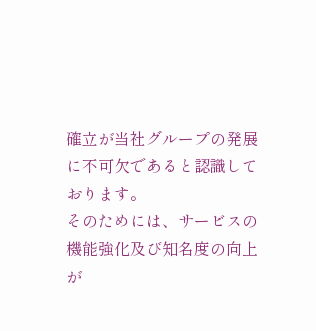確立が当社グループの発展に不可欠であると認識しております。
そのためには、サービスの機能強化及び知名度の向上が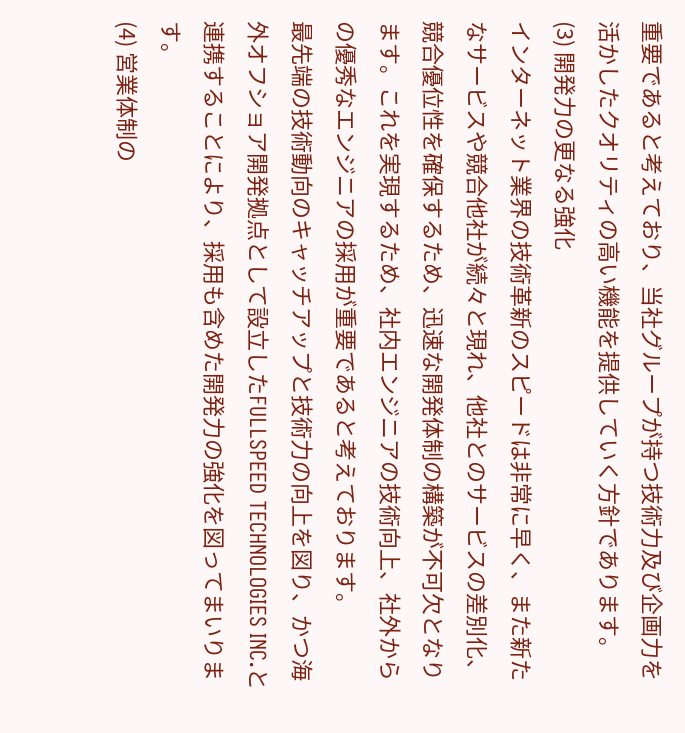重要であると考えており、当社グループが持つ技術力及び企画力を活かしたクオリティの高い機能を提供していく方針であります。
(3) 開発力の更なる強化
インターネット業界の技術革新のスピードは非常に早く、また新たなサービスや競合他社が続々と現れ、他社とのサービスの差別化、競合優位性を確保するため、迅速な開発体制の構築が不可欠となります。これを実現するため、社内エンジニアの技術向上、社外からの優秀なエンジニアの採用が重要であると考えております。
最先端の技術動向のキャッチアップと技術力の向上を図り、かつ海外オフショア開発拠点として設立したFULLSPEED TECHNOLOGIES INC.と連携することにより、採用も含めた開発力の強化を図ってまいります。
(4) 営業体制の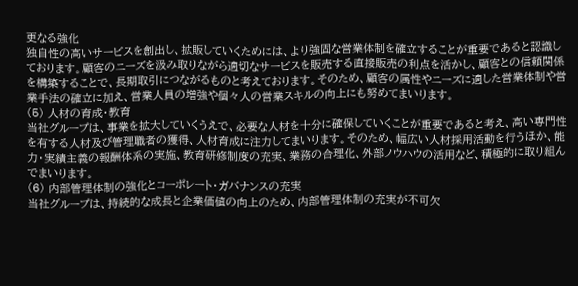更なる強化
独自性の高いサービスを創出し、拡販していくためには、より強固な営業体制を確立することが重要であると認識しております。顧客のニーズを汲み取りながら適切なサービスを販売する直接販売の利点を活かし、顧客との信頼関係を構築することで、長期取引につながるものと考えております。そのため、顧客の属性やニーズに適した営業体制や営業手法の確立に加え、営業人員の増強や個々人の営業スキルの向上にも努めてまいります。
(5) 人材の育成・教育
当社グループは、事業を拡大していくうえで、必要な人材を十分に確保していくことが重要であると考え、高い専門性を有する人材及び管理職者の獲得、人材育成に注力してまいります。そのため、幅広い人材採用活動を行うほか、能力・実績主義の報酬体系の実施、教育研修制度の充実、業務の合理化、外部ノウハウの活用など、積極的に取り組んでまいります。
(6) 内部管理体制の強化とコーポレート・ガバナンスの充実
当社グループは、持続的な成長と企業価値の向上のため、内部管理体制の充実が不可欠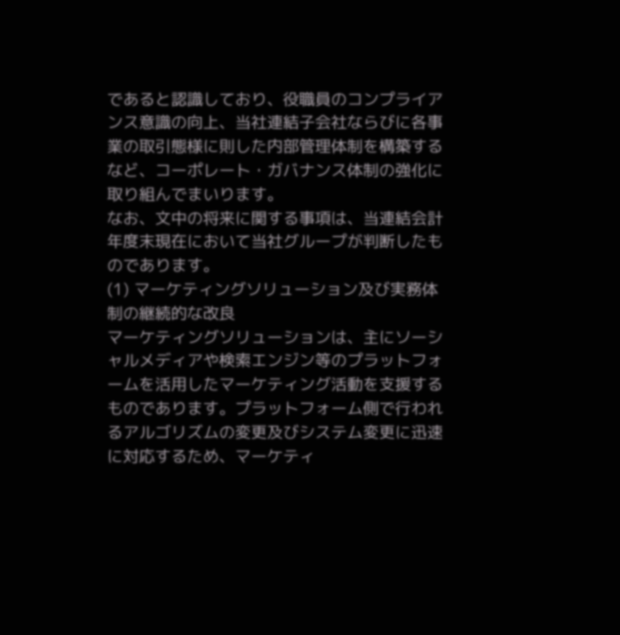であると認識しており、役職員のコンプライアンス意識の向上、当社連結子会社ならびに各事業の取引態様に則した内部管理体制を構築するなど、コーポレート・ガバナンス体制の強化に取り組んでまいります。
なお、文中の将来に関する事項は、当連結会計年度末現在において当社グループが判断したものであります。
(1) マーケティングソリューション及び実務体制の継続的な改良
マーケティングソリューションは、主にソーシャルメディアや検索エンジン等のプラットフォームを活用したマーケティング活動を支援するものであります。プラットフォーム側で行われるアルゴリズムの変更及びシステム変更に迅速に対応するため、マーケティ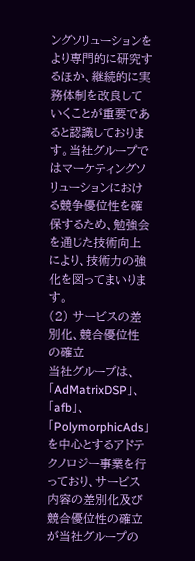ングソリューションをより専門的に研究するほか、継続的に実務体制を改良していくことが重要であると認識しております。当社グループではマーケティングソリューションにおける競争優位性を確保するため、勉強会を通じた技術向上により、技術力の強化を図ってまいります。
(2) サービスの差別化、競合優位性の確立
当社グループは、「AdMatrixDSP」、「afb」、「PolymorphicAds」を中心とするアドテクノロジー事業を行っており、サービス内容の差別化及び競合優位性の確立が当社グループの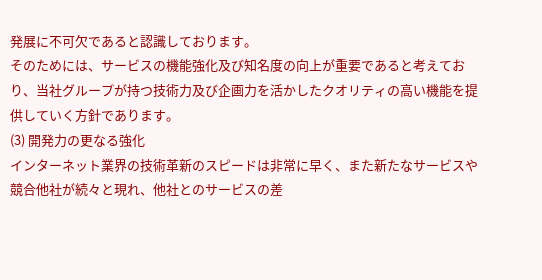発展に不可欠であると認識しております。
そのためには、サービスの機能強化及び知名度の向上が重要であると考えており、当社グループが持つ技術力及び企画力を活かしたクオリティの高い機能を提供していく方針であります。
(3) 開発力の更なる強化
インターネット業界の技術革新のスピードは非常に早く、また新たなサービスや競合他社が続々と現れ、他社とのサービスの差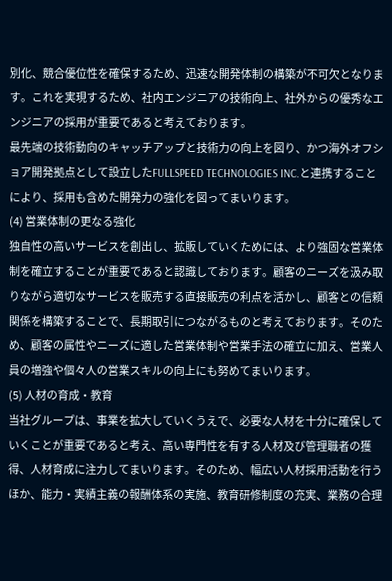別化、競合優位性を確保するため、迅速な開発体制の構築が不可欠となります。これを実現するため、社内エンジニアの技術向上、社外からの優秀なエンジニアの採用が重要であると考えております。
最先端の技術動向のキャッチアップと技術力の向上を図り、かつ海外オフショア開発拠点として設立したFULLSPEED TECHNOLOGIES INC.と連携することにより、採用も含めた開発力の強化を図ってまいります。
(4) 営業体制の更なる強化
独自性の高いサービスを創出し、拡販していくためには、より強固な営業体制を確立することが重要であると認識しております。顧客のニーズを汲み取りながら適切なサービスを販売する直接販売の利点を活かし、顧客との信頼関係を構築することで、長期取引につながるものと考えております。そのため、顧客の属性やニーズに適した営業体制や営業手法の確立に加え、営業人員の増強や個々人の営業スキルの向上にも努めてまいります。
(5) 人材の育成・教育
当社グループは、事業を拡大していくうえで、必要な人材を十分に確保していくことが重要であると考え、高い専門性を有する人材及び管理職者の獲得、人材育成に注力してまいります。そのため、幅広い人材採用活動を行うほか、能力・実績主義の報酬体系の実施、教育研修制度の充実、業務の合理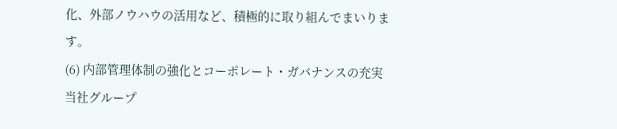化、外部ノウハウの活用など、積極的に取り組んでまいります。
(6) 内部管理体制の強化とコーポレート・ガバナンスの充実
当社グループ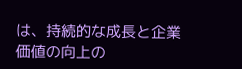は、持続的な成長と企業価値の向上の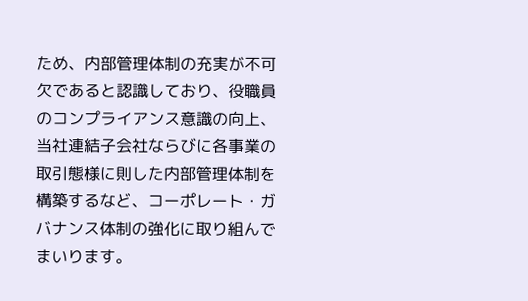ため、内部管理体制の充実が不可欠であると認識しており、役職員のコンプライアンス意識の向上、当社連結子会社ならびに各事業の取引態様に則した内部管理体制を構築するなど、コーポレート・ガバナンス体制の強化に取り組んでまいります。